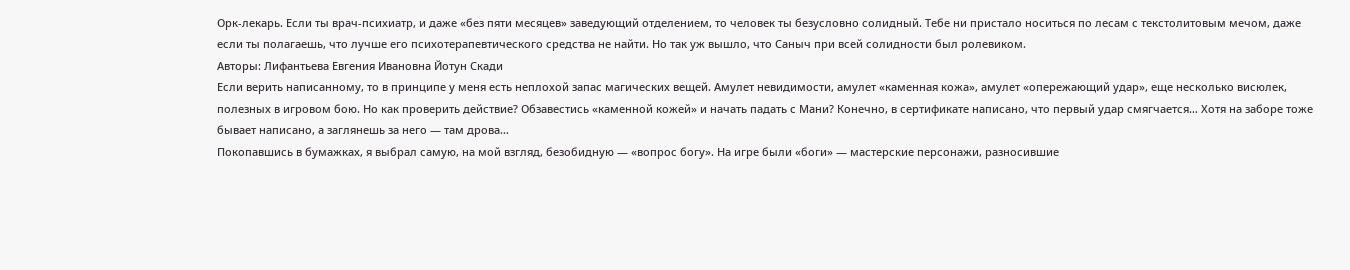Орк-лекарь. Если ты врач-психиатр, и даже «без пяти месяцев» заведующий отделением, то человек ты безусловно солидный. Тебе ни пристало носиться по лесам с текстолитовым мечом, даже если ты полагаешь, что лучше его психотерапевтического средства не найти. Но так уж вышло, что Саныч при всей солидности был ролевиком.
Авторы: Лифантьева Евгения Ивановна Йотун Скади
Если верить написанному, то в принципе у меня есть неплохой запас магических вещей. Амулет невидимости, амулет «каменная кожа», амулет «опережающий удар», еще несколько висюлек, полезных в игровом бою. Но как проверить действие? Обзавестись «каменной кожей» и начать падать с Мани? Конечно, в сертификате написано, что первый удар смягчается… Хотя на заборе тоже бывает написано, а заглянешь за него — там дрова…
Покопавшись в бумажках, я выбрал самую, на мой взгляд, безобидную — «вопрос богу». На игре были «боги» — мастерские персонажи, разносившие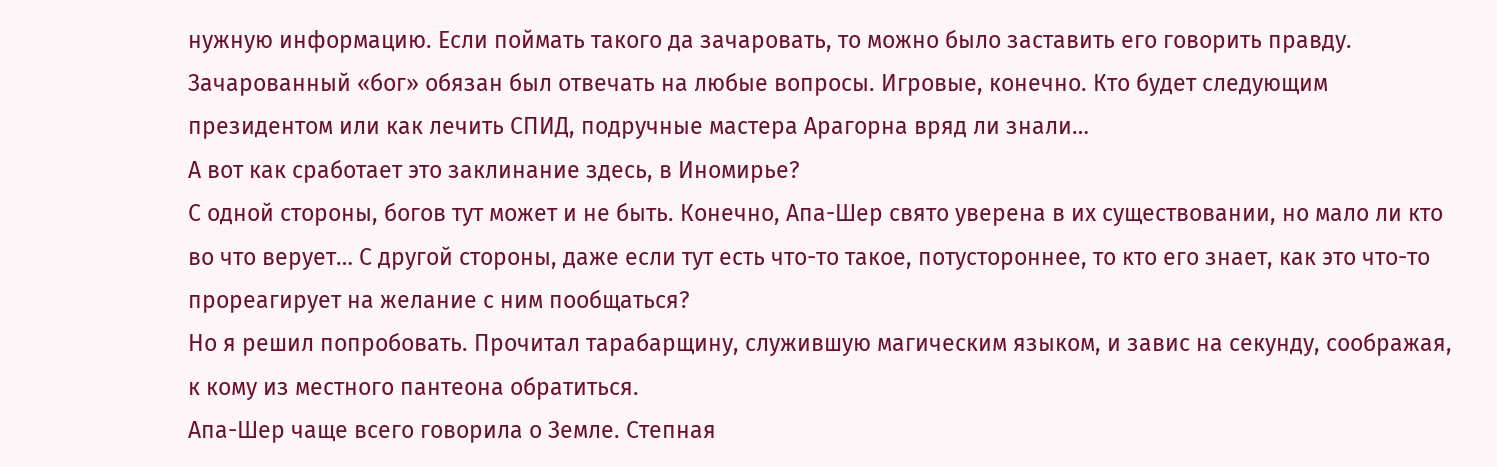нужную информацию. Если поймать такого да зачаровать, то можно было заставить его говорить правду. Зачарованный «бог» обязан был отвечать на любые вопросы. Игровые, конечно. Кто будет следующим президентом или как лечить СПИД, подручные мастера Арагорна вряд ли знали…
А вот как сработает это заклинание здесь, в Иномирье?
С одной стороны, богов тут может и не быть. Конечно, Апа-Шер свято уверена в их существовании, но мало ли кто во что верует… С другой стороны, даже если тут есть что-то такое, потустороннее, то кто его знает, как это что-то прореагирует на желание с ним пообщаться?
Но я решил попробовать. Прочитал тарабарщину, служившую магическим языком, и завис на секунду, соображая, к кому из местного пантеона обратиться.
Апа-Шер чаще всего говорила о Земле. Степная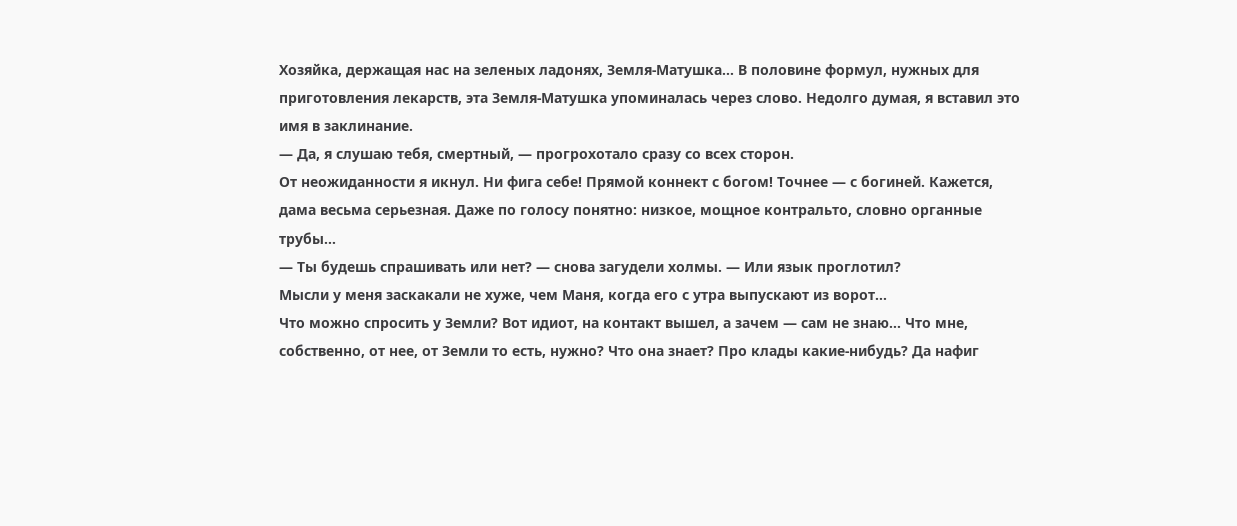Хозяйка, держащая нас на зеленых ладонях, Земля-Матушка… В половине формул, нужных для приготовления лекарств, эта Земля-Матушка упоминалась через слово. Недолго думая, я вставил это имя в заклинание.
— Да, я слушаю тебя, смертный, — прогрохотало сразу со всех сторон.
От неожиданности я икнул. Ни фига себе! Прямой коннект с богом! Точнее — с богиней. Кажется, дама весьма серьезная. Даже по голосу понятно: низкое, мощное контральто, словно органные трубы…
— Ты будешь спрашивать или нет? — снова загудели холмы. — Или язык проглотил?
Мысли у меня заскакали не хуже, чем Маня, когда его с утра выпускают из ворот…
Что можно спросить у Земли? Вот идиот, на контакт вышел, а зачем — сам не знаю… Что мне, собственно, от нее, от Земли то есть, нужно? Что она знает? Про клады какие-нибудь? Да нафиг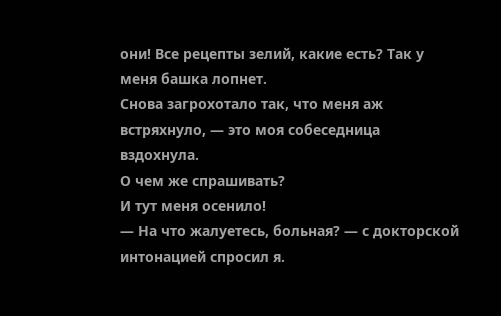они! Все рецепты зелий, какие есть? Так у меня башка лопнет.
Снова загрохотало так, что меня аж встряхнуло, — это моя собеседница вздохнула.
О чем же спрашивать?
И тут меня осенило!
— На что жалуетесь, больная? — с докторской интонацией спросил я.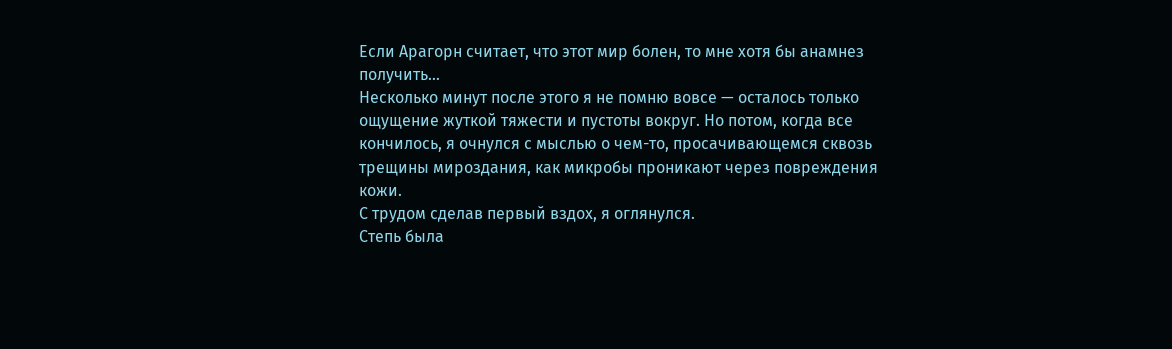Если Арагорн считает, что этот мир болен, то мне хотя бы анамнез получить…
Несколько минут после этого я не помню вовсе — осталось только ощущение жуткой тяжести и пустоты вокруг. Но потом, когда все кончилось, я очнулся с мыслью о чем-то, просачивающемся сквозь трещины мироздания, как микробы проникают через повреждения кожи.
С трудом сделав первый вздох, я оглянулся.
Степь была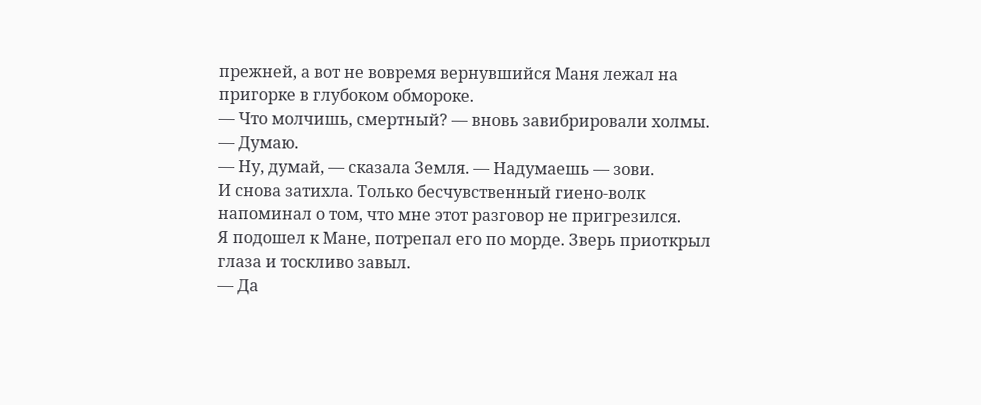прежней, а вот не вовремя вернувшийся Маня лежал на пригорке в глубоком обмороке.
— Что молчишь, смертный? — вновь завибрировали холмы.
— Думаю.
— Ну, думай, — сказала Земля. — Надумаешь — зови.
И снова затихла. Только бесчувственный гиено-волк напоминал о том, что мне этот разговор не пригрезился.
Я подошел к Мане, потрепал его по морде. Зверь приоткрыл глаза и тоскливо завыл.
— Да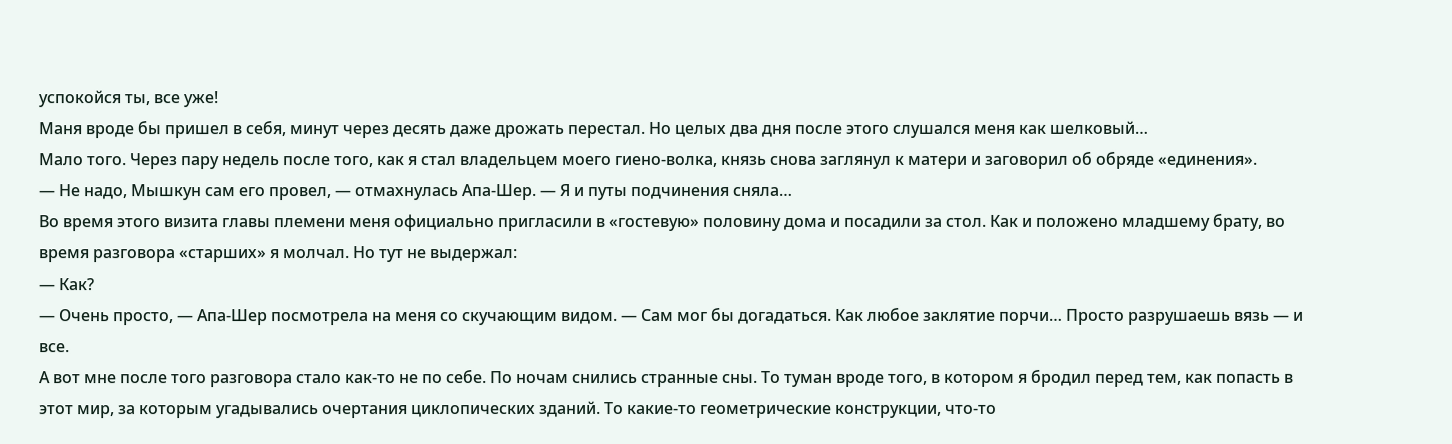успокойся ты, все уже!
Маня вроде бы пришел в себя, минут через десять даже дрожать перестал. Но целых два дня после этого слушался меня как шелковый…
Мало того. Через пару недель после того, как я стал владельцем моего гиено-волка, князь снова заглянул к матери и заговорил об обряде «единения».
— Не надо, Мышкун сам его провел, — отмахнулась Апа-Шер. — Я и путы подчинения сняла…
Во время этого визита главы племени меня официально пригласили в «гостевую» половину дома и посадили за стол. Как и положено младшему брату, во время разговора «старших» я молчал. Но тут не выдержал:
— Как?
— Очень просто, — Апа-Шер посмотрела на меня со скучающим видом. — Сам мог бы догадаться. Как любое заклятие порчи… Просто разрушаешь вязь — и все.
А вот мне после того разговора стало как-то не по себе. По ночам снились странные сны. То туман вроде того, в котором я бродил перед тем, как попасть в этот мир, за которым угадывались очертания циклопических зданий. То какие-то геометрические конструкции, что-то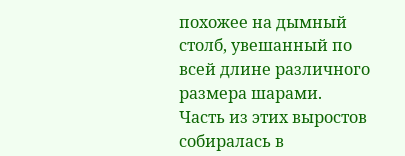похожее на дымный столб, увешанный по всей длине различного размера шарами. Часть из этих выростов собиралась в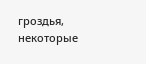гроздья, некоторые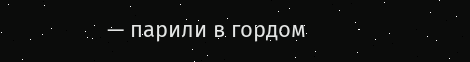— парили в гордом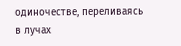одиночестве, переливаясь в лучах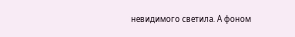невидимого светила. А фоном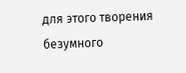для этого творения безумного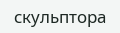скульптора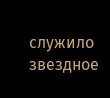служило звездное